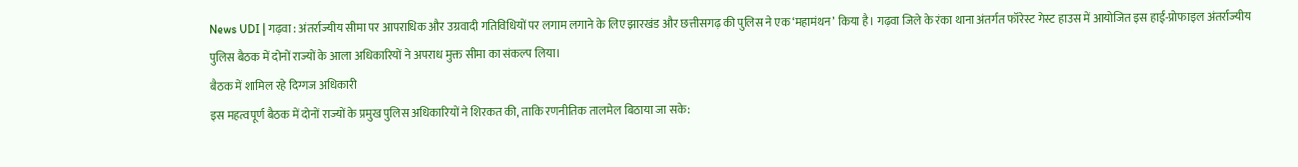News UDI | गढ़वा : अंतर्राज्यीय सीमा पर आपराधिक और उग्रवादी गतिविधियों पर लगाम लगाने के लिए झारखंड और छत्तीसगढ़ की पुलिस ने एक ‘महामंथन’ किया है। गढ़वा जिले के रंका थाना अंतर्गत फॉरेस्ट गेस्ट हाउस में आयोजित इस हाई-प्रोफाइल अंतर्राज्यीय पुलिस बैठक में दोनों राज्यों के आला अधिकारियों ने अपराध मुक्त सीमा का संकल्प लिया।
बैठक में शामिल रहे दिग्गज अधिकारी
इस महत्वपूर्ण बैठक में दोनों राज्यों के प्रमुख पुलिस अधिकारियों ने शिरकत की, ताकि रणनीतिक तालमेल बिठाया जा सके: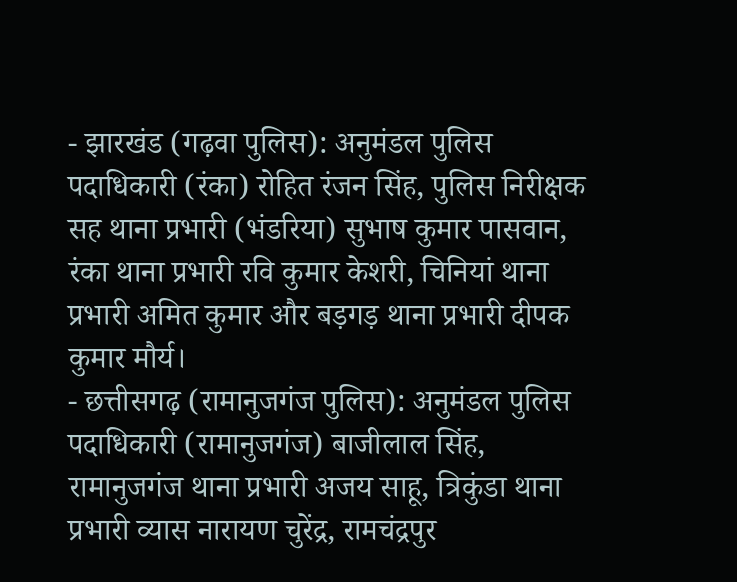- झारखंड (गढ़वा पुलिस): अनुमंडल पुलिस पदाधिकारी (रंका) रोहित रंजन सिंह, पुलिस निरीक्षक सह थाना प्रभारी (भंडरिया) सुभाष कुमार पासवान, रंका थाना प्रभारी रवि कुमार केशरी, चिनियां थाना प्रभारी अमित कुमार और बड़गड़ थाना प्रभारी दीपक कुमार मौर्य।
- छत्तीसगढ़ (रामानुजगंज पुलिस): अनुमंडल पुलिस पदाधिकारी (रामानुजगंज) बाजीलाल सिंह, रामानुजगंज थाना प्रभारी अजय साहू, त्रिकुंडा थाना प्रभारी व्यास नारायण चुरेंद्र, रामचंद्रपुर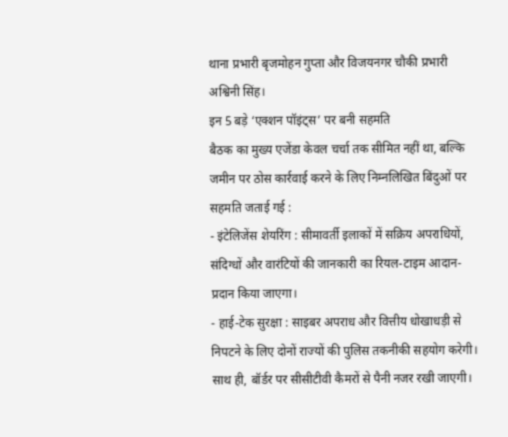थाना प्रभारी बृजमोहन गुप्ता और विजयनगर चौकी प्रभारी अश्विनी सिंह।
इन 5 बड़े ‘एक्शन पॉइंट्स’ पर बनी सहमति
बैठक का मुख्य एजेंडा केवल चर्चा तक सीमित नहीं था, बल्कि जमीन पर ठोस कार्रवाई करने के लिए निम्नलिखित बिंदुओं पर सहमति जताई गई :
- इंटेलिजेंस शेयरिंग : सीमावर्ती इलाकों में सक्रिय अपराधियों, संदिग्धों और वारंटियों की जानकारी का रियल-टाइम आदान-प्रदान किया जाएगा।
- हाई-टेक सुरक्षा : साइबर अपराध और वित्तीय धोखाधड़ी से निपटने के लिए दोनों राज्यों की पुलिस तकनीकी सहयोग करेगी। साथ ही, बॉर्डर पर सीसीटीवी कैमरों से पैनी नजर रखी जाएगी।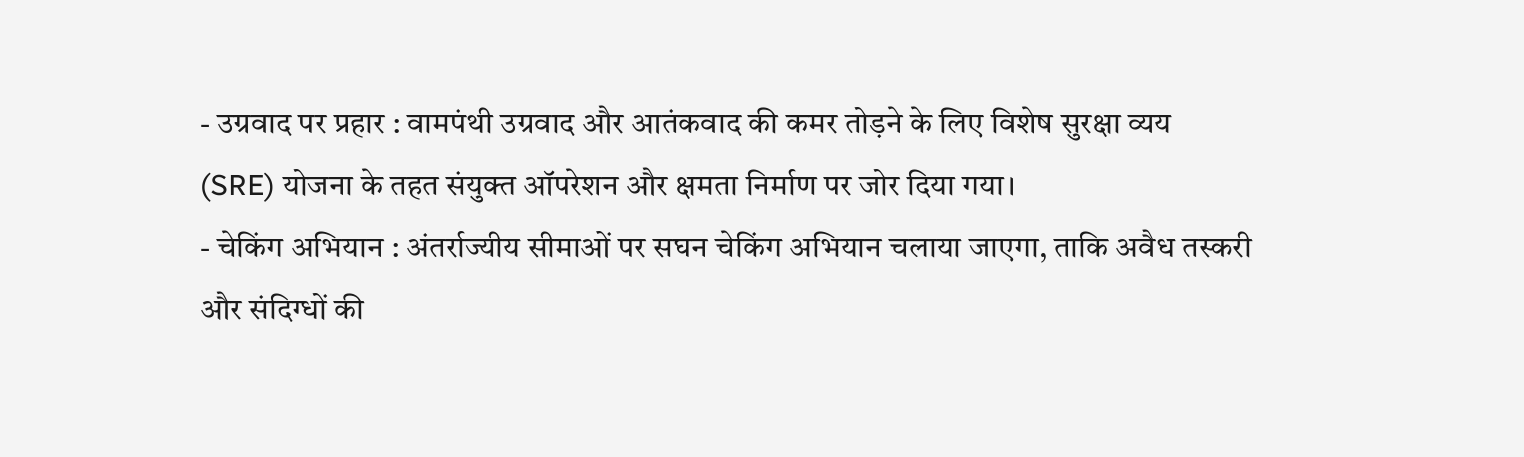- उग्रवाद पर प्रहार : वामपंथी उग्रवाद और आतंकवाद की कमर तोड़ने के लिए विशेष सुरक्षा व्यय (SRE) योजना के तहत संयुक्त ऑपरेशन और क्षमता निर्माण पर जोर दिया गया।
- चेकिंग अभियान : अंतर्राज्यीय सीमाओं पर सघन चेकिंग अभियान चलाया जाएगा, ताकि अवैध तस्करी और संदिग्धों की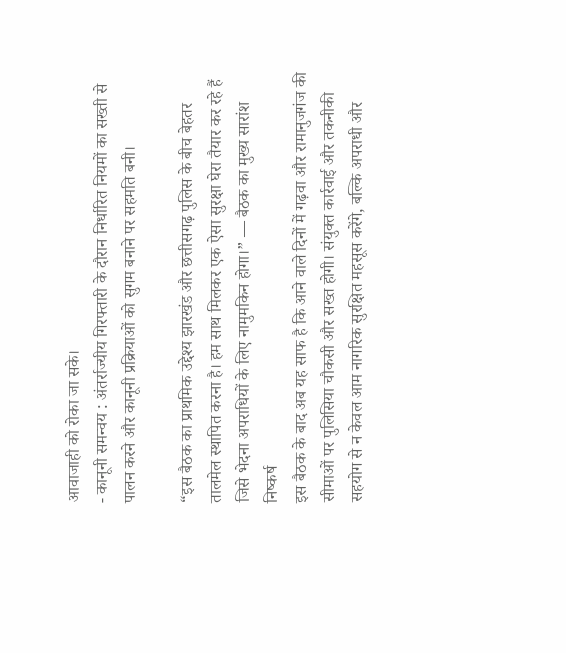आवाजाही को रोका जा सके।
- कानूनी समन्वय : अंतर्राज्यीय गिरफ्तारी के दौरान निर्धारित नियमों का सख्ती से पालन करने और कानूनी प्रक्रियाओं को सुगम बनाने पर सहमति बनी।

“इस बैठक का प्राथमिक उद्देश्य झारखंड और छत्तीसगढ़ पुलिस के बीच बेहतर तालमेल स्थापित करना है। हम साथ मिलकर एक ऐसा सुरक्षा घेरा तैयार कर रहे हैं जिसे भेदना अपराधियों के लिए नामुमकिन होगा।” — बैठक का मुख्य सारांश
निष्कर्ष
इस बैठक के बाद अब यह साफ है कि आने वाले दिनों में गढ़वा और रामानुजगंज की सीमाओं पर पुलिसिया चौकसी और सख्त होगी। संयुक्त कार्रवाई और तकनीकी सहयोग से न केवल आम नागरिक सुरक्षित महसूस करेंगे, बल्कि अपराधी और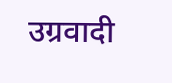उग्रवादी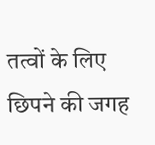तत्वों के लिए छिपने की जगह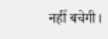नहीं बचेगी।